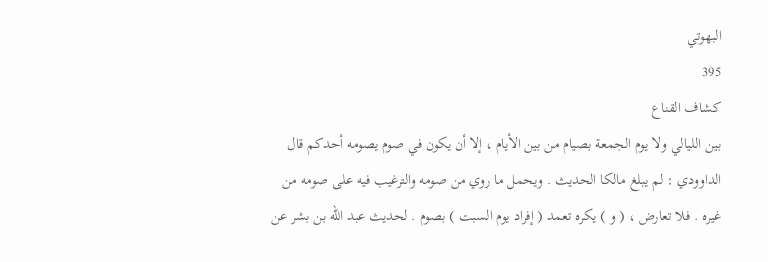البهوتي
395
كشاف القناع
بين الليالي ولا يوم الجمعة بصيام من بين الأيام ، إلا أن يكون في صوم يصومه أحدكم قال الداوودي : لم يبلغ مالكا الحديث . ويحمل ما روي من صومه والترغيب فيه على صومه من غيره . فلا تعارض ، ( و ) يكره تعمد ( إفراد يوم السبت ) بصوم . لحديث عبد الله بن بشر عن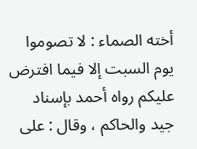أخته الصماء : لا تصوموا يوم السبت إلا فيما افترض عليكم رواه أحمد بإسناد جيد والحاكم ، وقال : على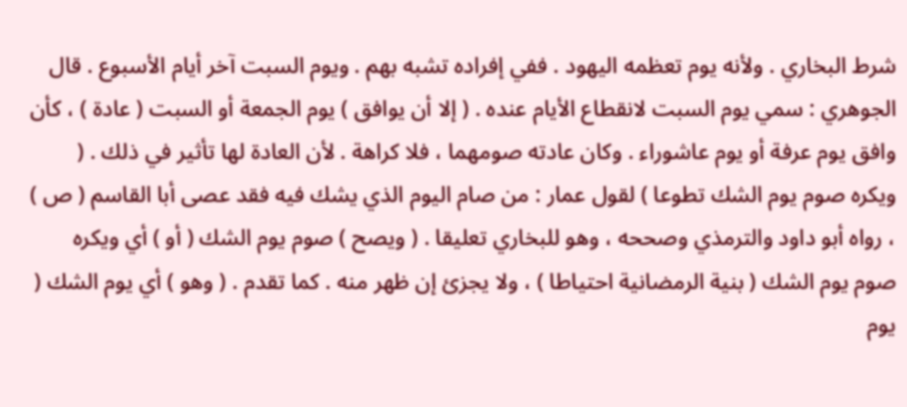شرط البخاري . ولأنه يوم تعظمه اليهود . ففي إفراده تشبه بهم . ويوم السبت آخر أيام الأسبوع . قال الجوهري : سمي يوم السبت لانقطاع الأيام عنده . ( إلا أن يوافق ) يوم الجمعة أو السبت ( عادة ) ، كأن وافق يوم عرفة أو يوم عاشوراء . وكان عادته صومهما ، فلا كراهة . لأن العادة لها تأثير في ذلك . ( ويكره صوم يوم الشك تطوعا ) لقول عمار : من صام اليوم الذي يشك فيه فقد عصى أبا القاسم ( ص ) ، رواه أبو داود والترمذي وصححه ، وهو للبخاري تعليقا . ( ويصح ) صوم يوم الشك ( أو ) أي ويكره صوم يوم الشك ( بنية الرمضانية احتياطا ) ، ولا يجزئ إن ظهر منه . كما تقدم . ( وهو ) أي يوم الشك ( يوم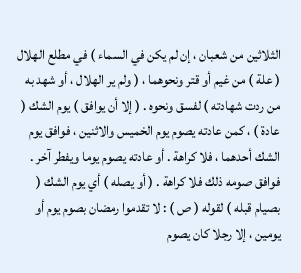الثلاثين من شعبان ، إن لم يكن في السماء ) في مطلع الهلال ( علة ) من غيم أو قتر ونحوهما ، ( ولم ير الهلال ، أو شهد به من ردت شهادته ) لفسق ونحوه . ( إلا أن يوافق ) يوم الشك ( عادة ) ، كمن عادته يصوم يوم الخميس والاثنين ، فوافق يوم الشك أحدهما ، فلا كراهة . أو عادته يصوم يوما ويفطر آخر . فوافق صومه ذلك فلا كراهة . ( أو يصله ) أي يوم الشك ( بصيام قبله ) لقوله ( ص ) : لا تقدموا رمضان بصوم يوم أو يومين ، إلا رجلا كان يصوم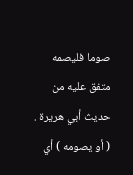صوما فليصمه متفق عليه من حديث أبي هريرة . ( أو يصومه ) أي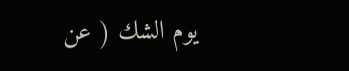يوم الشك ( عن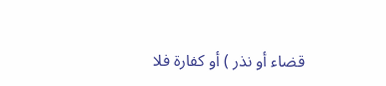قضاء أو نذر ) أو كفارة فلا